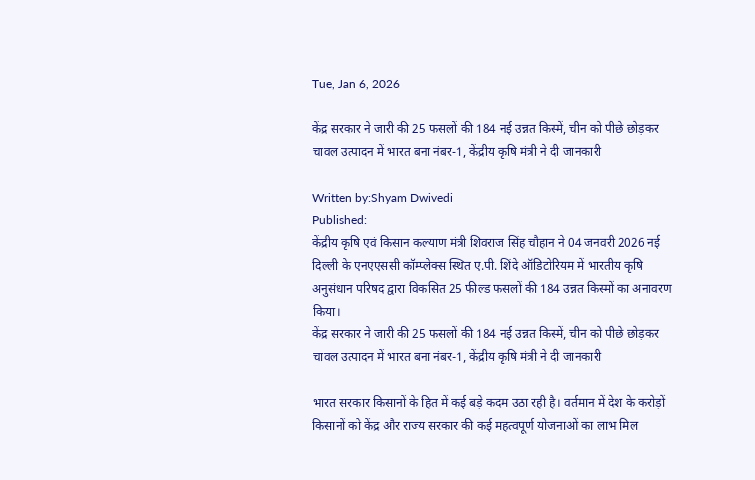Tue, Jan 6, 2026

केंद्र सरकार ने जारी की 25 फसलों की 184 नई उन्नत किस्‍में, चीन को पीछे छोड़कर चावल उत्पादन में भारत बना नंबर-1, केंद्रीय कृषि मंत्री ने दी जानकारी

Written by:Shyam Dwivedi
Published:
केंद्रीय कृषि एवं किसान कल्याण मंत्री शिवराज सिंह चौहान ने 04 जनवरी 2026 नई दिल्ली के एनएएससी कॉम्प्लेक्स स्थित ए.पी. शिंदे ऑडिटोरियम में भारतीय कृषि अनुसंधान परिषद द्वारा विकसित 25 फील्ड फसलों की 184 उन्नत किस्मों का अनावरण किया।
केंद्र सरकार ने जारी की 25 फसलों की 184 नई उन्नत किस्‍में, चीन को पीछे छोड़कर चावल उत्पादन में भारत बना नंबर-1, केंद्रीय कृषि मंत्री ने दी जानकारी

भारत सरकार किसानों के हित में कई बड़े कदम उठा रही है। वर्तमान में देश के करोड़ों किसानों को केंद्र और राज्य सरकार की कई महत्वपूर्ण योजनाओं का लाभ मिल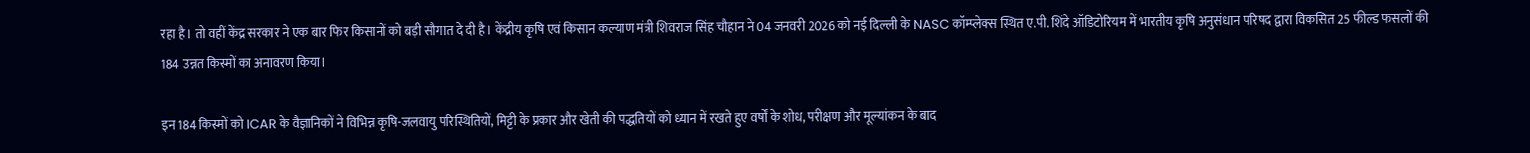रहा है। तो वहीं केंद्र सरकार ने एक बार फिर किसानों को बड़ी सौगात दे दी है। केंद्रीय कृषि एवं किसान कल्याण मंत्री शिवराज सिंह चौहान ने 04 जनवरी 2026 को नई दिल्ली के NASC कॉम्प्लेक्स स्थित ए.पी. शिंदे ऑडिटोरियम में भारतीय कृषि अनुसंधान परिषद द्वारा विकसित 25 फील्ड फसलों की 184 उन्नत किस्मों का अनावरण किया।

इन 184 किस्मों को ICAR के वैज्ञानिकों ने विभिन्न कृषि-जलवायु परिस्थितियों, मिट्टी के प्रकार और खेती की पद्धतियों को ध्यान में रखते हुए वर्षों के शोध, परीक्षण और मूल्यांकन के बाद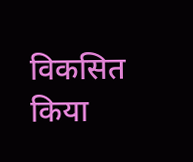विकसित किया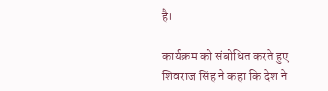है।

कार्यक्रम को संबोधित करते हुए शिवराज सिंह ने कहा कि देश ने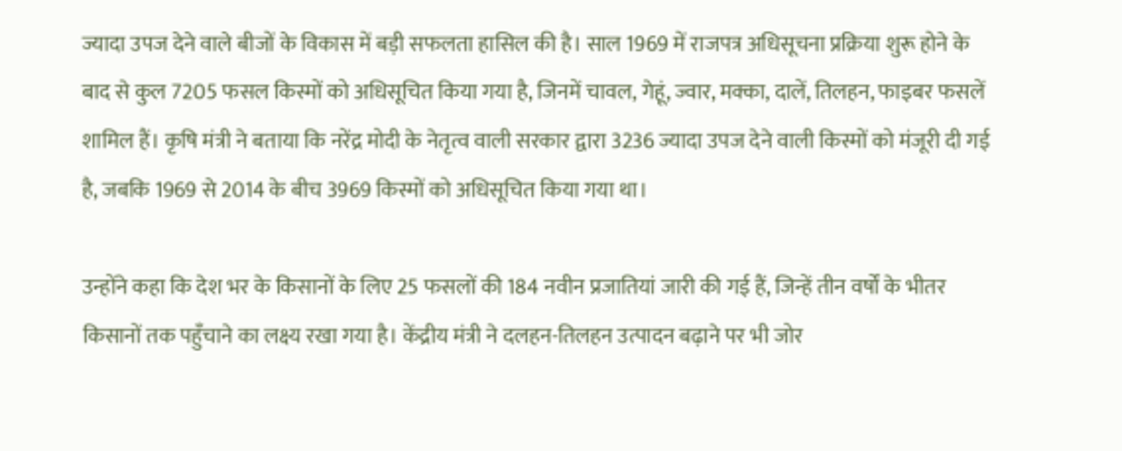ज्यादा उपज देने वाले बीजों के विकास में बड़ी सफलता हासिल की है। साल 1969 में राजपत्र अधिसूचना प्रक्रिया शुरू होने के बाद से कुल 7205 फसल किस्मों को अधिसूचित किया गया है, जिनमें चावल, गेहूं, ज्वार, मक्का, दालें, तिलहन, फाइबर फसलें शामिल हैं। कृषि मंत्री ने बताया कि नरेंद्र मोदी के नेतृत्व वाली सरकार द्वारा 3236 ज्यादा उपज देने वाली किस्मों को मंजूरी दी गई है, जबकि 1969 से 2014 के बीच 3969 किस्मों को अधिसूचित किया गया था।

उन्होंने कहा कि देश भर के किसानों के लिए 25 फसलों की 184 नवीन प्रजातियां जारी की गई हैं, जिन्हें तीन वर्षों के भीतर किसानों तक पहुँचाने का लक्ष्य रखा गया है। केंद्रीय मंत्री ने दलहन-तिलहन उत्पादन बढ़ाने पर भी जोर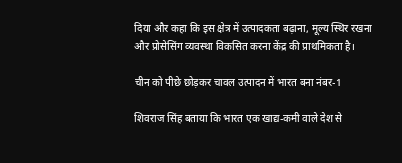दिया और कहा कि इस क्षेत्र में उत्पादकता बढ़ाना, मूल्य स्थिर रखना और प्रोसेसिंग व्यवस्था विकसित करना केंद्र की प्राथमिकता है।

चीन को पीछे छोड़कर चावल उत्पादन में भारत बना नंबर-1

शिवराज सिंह बताया कि भारत एक खाद्य-कमी वाले देश से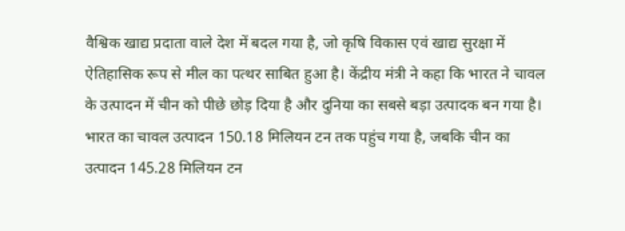वैश्विक खाद्य प्रदाता वाले देश में बदल गया है, जो कृषि विकास एवं खाद्य सुरक्षा में ऐतिहासिक रूप से मील का पत्थर साबित हुआ है। केंद्रीय मंत्री ने कहा कि भारत ने चावल के उत्पादन में चीन को पीछे छोड़ दिया है और दुनिया का सबसे बड़ा उत्पादक बन गया है। भारत का चावल उत्पादन 150.18 मिलियन टन तक पहुंच गया है, जबकि चीन का उत्पादन 145.28 मिलियन टन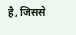है, जिससे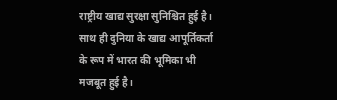राष्ट्रीय खाद्य सुरक्षा सुनिश्चित हुई है। साथ ही दुनिया के खाद्य आपूर्तिकर्ता के रूप में भारत की भूमिका भी मजबूत हुई है।